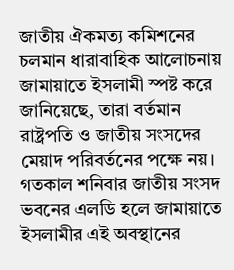জাতীয় ঐকমত্য কমিশনের চলমান ধারাবাহিক আলোচনায় জামায়াতে ইসলামী স্পষ্ট করে জানিয়েছে, তারা বর্তমান রাষ্ট্রপতি ও জাতীয় সংসদের মেয়াদ পরিবর্তনের পক্ষে নয়। গতকাল শনিবার জাতীয় সংসদ ভবনের এলডি হলে জামায়াতে ইসলামীর এই অবস্থানের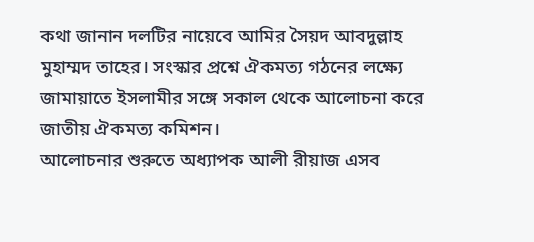কথা জানান দলটির নায়েবে আমির সৈয়দ আবদুল্লাহ মুহাম্মদ তাহের। সংস্কার প্রশ্নে ঐকমত্য গঠনের লক্ষ্যে জামায়াতে ইসলামীর সঙ্গে সকাল থেকে আলোচনা করে জাতীয় ঐকমত্য কমিশন।
আলোচনার শুরুতে অধ্যাপক আলী রীয়াজ এসব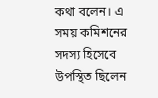কথা বলেন। এ সময় কমিশনের সদস্য হিসেবে উপস্থিত ছিলেন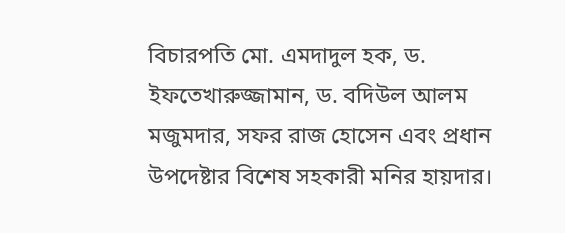বিচারপতি মো. এমদাদুল হক, ড. ইফতেখারুজ্জামান, ড. বদিউল আলম মজুমদার, সফর রাজ হোসেন এবং প্রধান উপদেষ্টার বিশেষ সহকারী মনির হায়দার।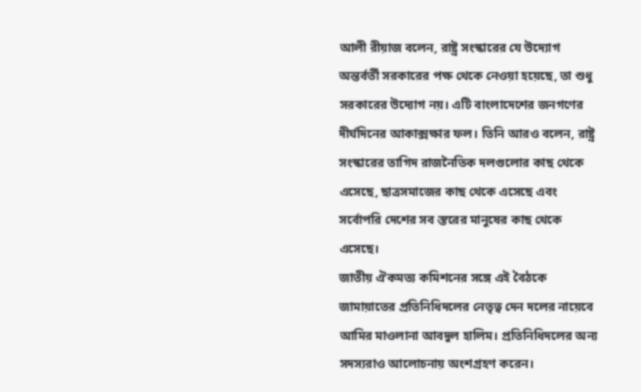আলী রীয়াজ বলেন, রাষ্ট্র সংস্কারের যে উদ্যোগ অন্তর্বর্তী সরকারের পক্ষ থেকে নেওয়া হয়েছে, তা শুধু সরকারের উদ্যোগ নয়। এটি বাংলাদেশের জনগণের দীর্ঘদিনের আকাক্সক্ষার ফল। তিনি আরও বলেন, রাষ্ট্র সংস্কারের তাগিদ রাজনৈতিক দলগুলোর কাছ থেকে এসেছে, ছাত্রসমাজের কাছ থেকে এসেছে এবং সর্বোপরি দেশের সব স্তরের মানুষের কাছ থেকে এসেছে।
জাতীয় ঐকমত্য কমিশনের সঙ্গে এই বৈঠকে জামায়াতের প্রতিনিধিদলের নেতৃত্ব দেন দলের নায়েবে আমির মাওলানা আবদুল হালিম। প্রতিনিধিদলের অন্য সদস্যরাও আলোচনায় অংশগ্রহণ করেন।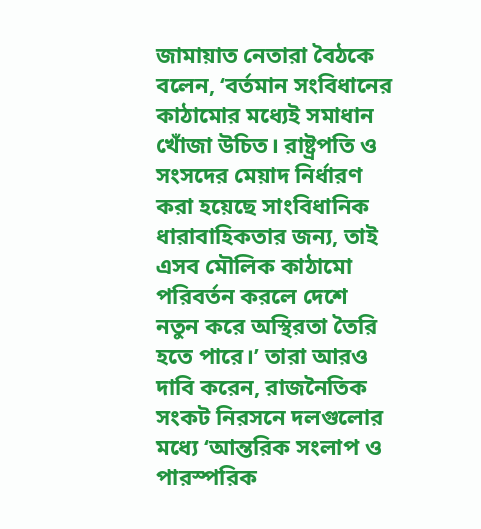জামায়াত নেতারা বৈঠকে বলেন, ‘বর্তমান সংবিধানের কাঠামোর মধ্যেই সমাধান খোঁজা উচিত। রাষ্ট্রপতি ও সংসদের মেয়াদ নির্ধারণ করা হয়েছে সাংবিধানিক ধারাবাহিকতার জন্য, তাই এসব মৌলিক কাঠামো পরিবর্তন করলে দেশে নতুন করে অস্থিরতা তৈরি হতে পারে।’ তারা আরও দাবি করেন, রাজনৈতিক সংকট নিরসনে দলগুলোর মধ্যে ‘আন্তরিক সংলাপ ও পারস্পরিক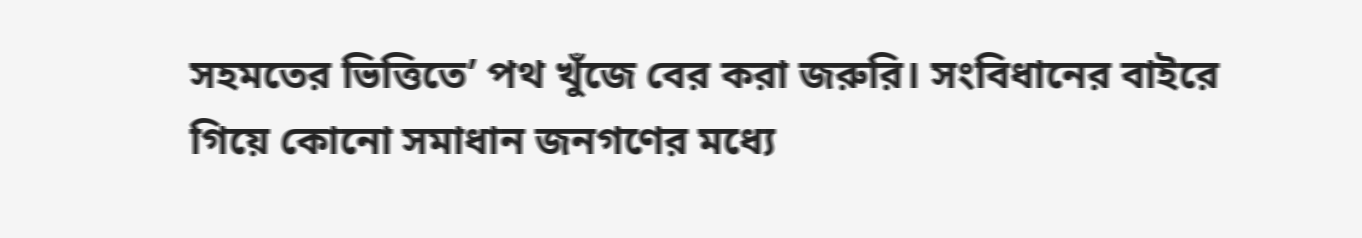সহমতের ভিত্তিতে’ পথ খুঁজে বের করা জরুরি। সংবিধানের বাইরে গিয়ে কোনো সমাধান জনগণের মধ্যে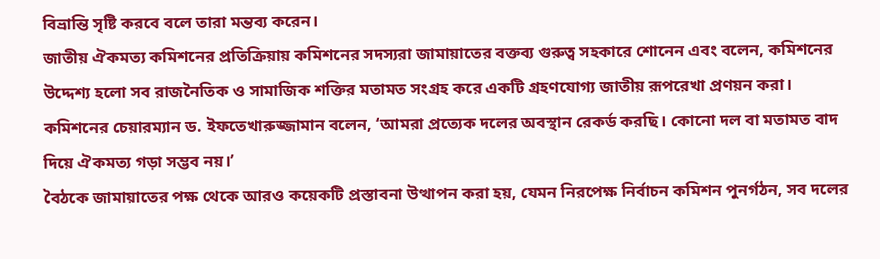বিভ্রান্তি সৃষ্টি করবে বলে তারা মন্তব্য করেন।
জাতীয় ঐকমত্য কমিশনের প্রতিক্রিয়ায় কমিশনের সদস্যরা জামায়াতের বক্তব্য গুরুত্ব সহকারে শোনেন এবং বলেন, কমিশনের উদ্দেশ্য হলো সব রাজনৈতিক ও সামাজিক শক্তির মতামত সংগ্রহ করে একটি গ্রহণযোগ্য জাতীয় রূপরেখা প্রণয়ন করা। কমিশনের চেয়ারম্যান ড. ইফতেখারুজ্জামান বলেন, ‘আমরা প্রত্যেক দলের অবস্থান রেকর্ড করছি। কোনো দল বা মতামত বাদ দিয়ে ঐকমত্য গড়া সম্ভব নয়।’
বৈঠকে জামায়াতের পক্ষ থেকে আরও কয়েকটি প্রস্তাবনা উত্থাপন করা হয়, যেমন নিরপেক্ষ নির্বাচন কমিশন পুনর্গঠন, সব দলের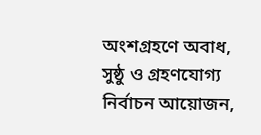অংশগ্রহণে অবাধ, সুষ্ঠু ও গ্রহণযোগ্য নির্বাচন আয়োজন,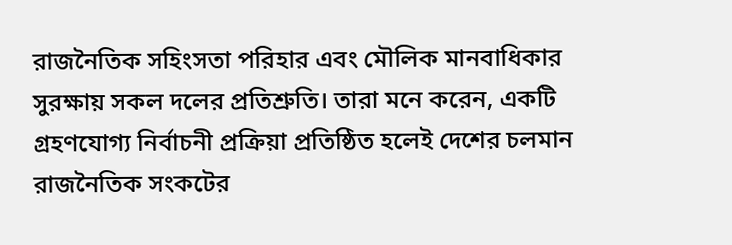রাজনৈতিক সহিংসতা পরিহার এবং মৌলিক মানবাধিকার সুরক্ষায় সকল দলের প্রতিশ্রুতি। তারা মনে করেন, একটি গ্রহণযোগ্য নির্বাচনী প্রক্রিয়া প্রতিষ্ঠিত হলেই দেশের চলমান রাজনৈতিক সংকটের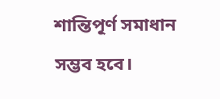শান্তিপূর্ণ সমাধান সম্ভব হবে।